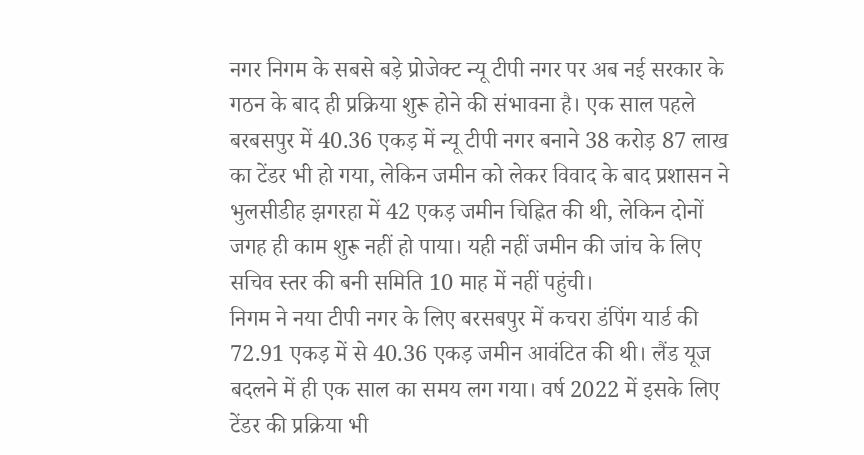नगर निगम के सबसे बड़े प्रोजेक्ट न्यू टीपी नगर पर अब नई सरकार के गठन के बाद ही प्रक्रिया शुरू होने की संभावना है। एक साल पहले बरबसपुर में 40.36 एकड़ में न्यू टीपी नगर बनाने 38 करोड़ 87 लाख का टेंडर भी हो गया, लेकिन जमीन को लेकर विवाद के बाद प्रशासन ने भुलसीडीह झगरहा में 42 एकड़ जमीन चिह्नित की थी, लेकिन दोनों जगह ही काम शुरू नहीं हो पाया। यही नहीं जमीन की जांच के लिए सचिव स्तर की बनी समिति 10 माह में नहीं पहुंची।
निगम ने नया टीपी नगर के लिए बरसबपुर में कचरा डंपिंग यार्ड की 72.91 एकड़ में से 40.36 एकड़ जमीन आवंटित की थी। लैंड यूज बदलने में ही एक साल का समय लग गया। वर्ष 2022 में इसके लिए टेंडर की प्रक्रिया भी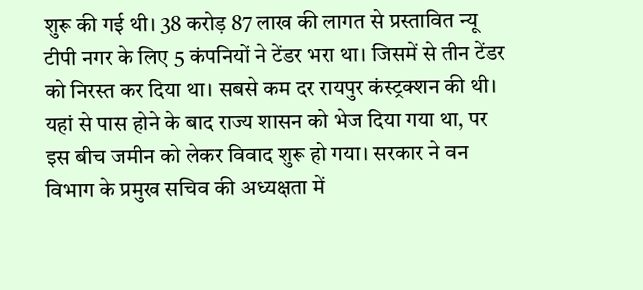शुरू की गई थी। 38 करोड़ 87 लाख की लागत से प्रस्तावित न्यू टीपी नगर के लिए 5 कंपनियों ने टेंडर भरा था। जिसमें से तीन टेंडर को निरस्त कर दिया था। सबसे कम दर रायपुर कंस्ट्रक्शन की थी।
यहां से पास होने के बाद राज्य शासन को भेज दिया गया था, पर इस बीच जमीन को लेकर विवाद शुरू हो गया। सरकार ने वन विभाग के प्रमुख सचिव की अध्यक्षता में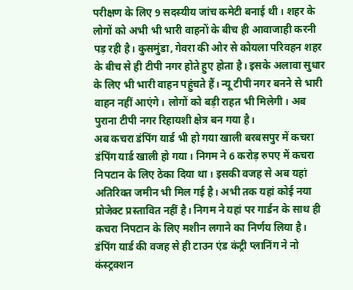परीक्षण के लिए 9 सदस्यीय जांच कमेटी बनाई थी। शहर के लोगों को अभी भी भारी वाहनों के बीच ही आवाजाही करनी पड़ रही है। कुसमुंडा, गेवरा की ओर से कोयला परिवहन शहर के बीच से ही टीपी नगर होते हुए होता है। इसके अलावा सुधार के लिए भी भारी वाहन पहुंचते हैं। न्यू टीपी नगर बनने से भारी वाहन नहीं आएंगे। लोगों को बड़ी राहत भी मिलेगी। अब पुराना टीपी नगर रिहायशी क्षेत्र बन गया है।
अब कचरा डंपिंग यार्ड भी हो गया खाली बरबसपुर में कचरा डंपिंग यार्ड खाली हो गया। निगम ने 6 करोड़ रुपए में कचरा निपटान के लिए ठेका दिया था। इसकी वजह से अब यहां अतिरिक्त जमीन भी मिल गई है। अभी तक यहां कोई नया प्रोजेक्ट प्रस्तावित नहीं है। निगम ने यहां पर गार्डन के साथ ही कचरा निपटान के लिए मशीन लगाने का निर्णय लिया है। डंपिंग यार्ड की वजह से ही टाउन एंड कंट्री प्लानिंग ने नो कंस्ट्रक्शन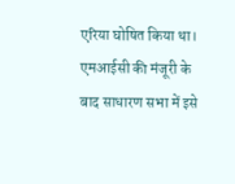एरिया घोषित किया था।
एमआईसी की मंजूरी के बाद साधारण सभा में इसे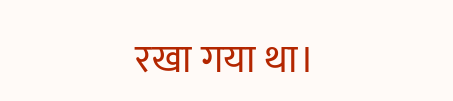रखा गया था।